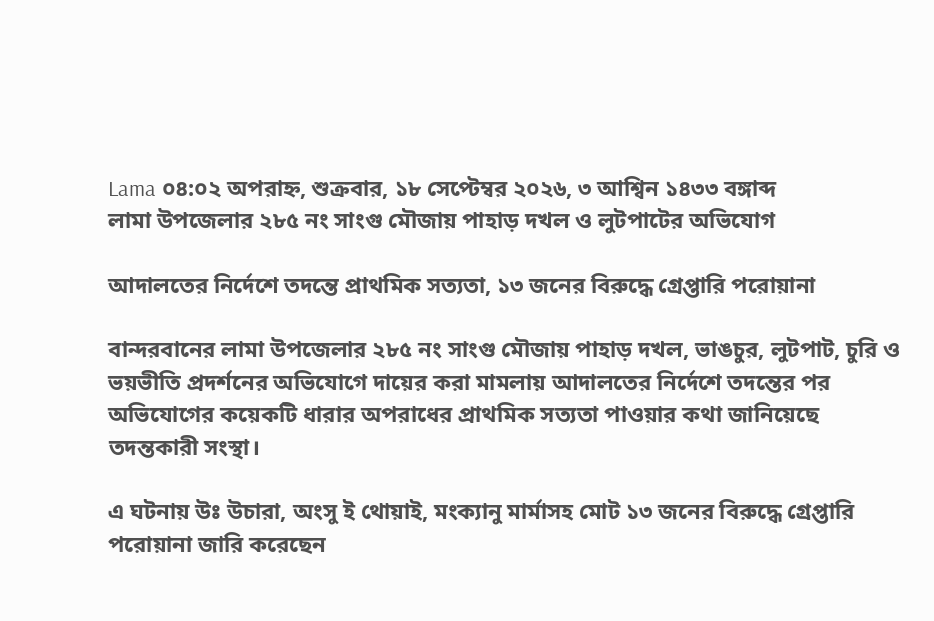Lama ০৪:০২ অপরাহ্ন, শুক্রবার, ১৮ সেপ্টেম্বর ২০২৬, ৩ আশ্বিন ১৪৩৩ বঙ্গাব্দ
লামা উপজেলার ২৮৫ নং সাংগু মৌজায় পাহাড় দখল ও লুটপাটের অভিযোগ

আদালতের নির্দেশে তদন্তে প্রাথমিক সত্যতা, ১৩ জনের বিরুদ্ধে গ্রেপ্তারি পরোয়ানা

বান্দরবানের লামা উপজেলার ২৮৫ নং সাংগু মৌজায় পাহাড় দখল, ভাঙচুর, লুটপাট, চুরি ও ভয়ভীতি প্রদর্শনের অভিযোগে দায়ের করা মামলায় আদালতের নির্দেশে তদন্তের পর অভিযোগের কয়েকটি ধারার অপরাধের প্রাথমিক সত্যতা পাওয়ার কথা জানিয়েছে তদন্তকারী সংস্থা।

এ ঘটনায় উঃ উচারা, অংসু ই থোয়াই, মংক্যানু মার্মাসহ মোট ১৩ জনের বিরুদ্ধে গ্রেপ্তারি পরোয়ানা জারি করেছেন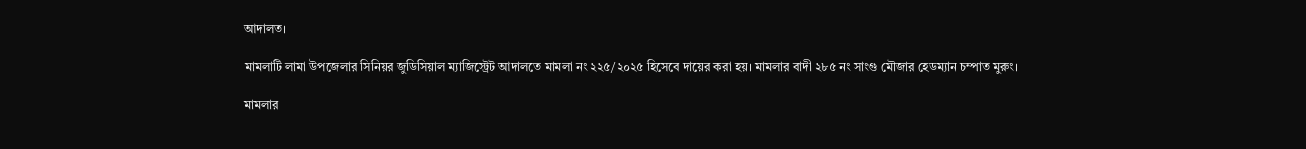আদালত।

মামলাটি লামা উপজেলার সিনিয়র জুডিসিয়াল ম্যাজিস্ট্রেট আদালতে মামলা নং ২২৫/২০২৫ হিসেবে দায়ের করা হয়। মামলার বাদী ২৮৫ নং সাংগু মৌজার হেডম্যান চম্পাত মুরুং।

মামলার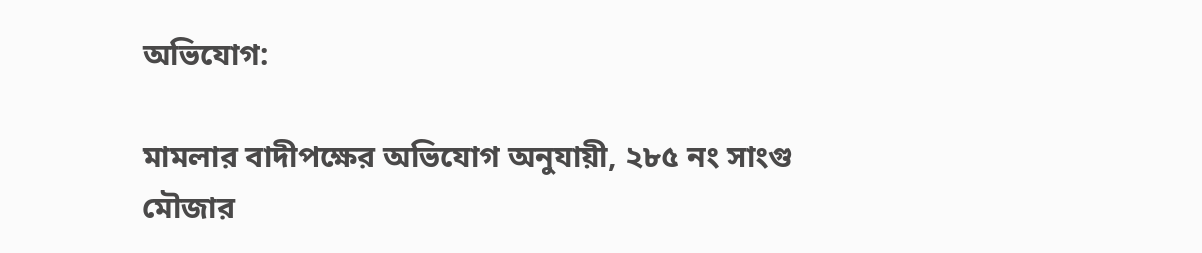অভিযোগ:

মামলার বাদীপক্ষের অভিযোগ অনুযায়ী, ২৮৫ নং সাংগু মৌজার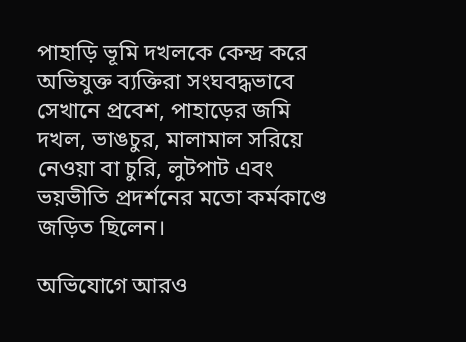পাহাড়ি ভূমি দখলকে কেন্দ্র করে অভিযুক্ত ব্যক্তিরা সংঘবদ্ধভাবে সেখানে প্রবেশ, পাহাড়ের জমি দখল, ভাঙচুর, মালামাল সরিয়ে নেওয়া বা চুরি, লুটপাট এবং ভয়ভীতি প্রদর্শনের মতো কর্মকাণ্ডে জড়িত ছিলেন।

অভিযোগে আরও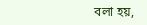বলা হয়,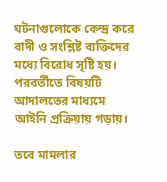ঘটনাগুলোকে কেন্দ্র করে বাদী ও সংশ্লিষ্ট ব্যক্তিদের মধ্যে বিরোধ সৃষ্টি হয়। পরবর্তীতে বিষয়টি আদালতের মাধ্যমে আইনি প্রক্রিয়ায় গড়ায়।

তবে মামলার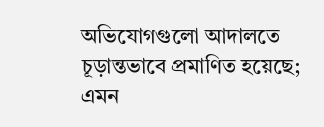অভিযোগগুলো আদালতে চূড়ান্তভাবে প্রমাণিত হয়েছে; এমন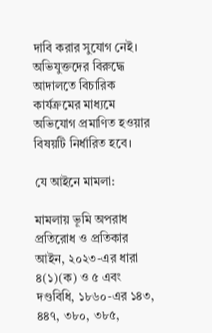দাবি করার সুযোগ নেই। অভিযুক্তদের বিরুদ্ধে আদালতে বিচারিক কার্যক্রমের মাধ্যমে অভিযোগ প্রমাণিত হওয়ার বিষয়টি নির্ধারিত হবে।

যে আইনে মামলা:

মামলায় ভূমি অপরাধ প্রতিরোধ ও প্রতিকার আইন, ২০২৩-এর ধারা ৪(১)(ক) ও ৫ এবং দণ্ডবিধি, ১৮৬০-এর ১৪৩, ৪৪৭, ৩৮০, ৩৮৫,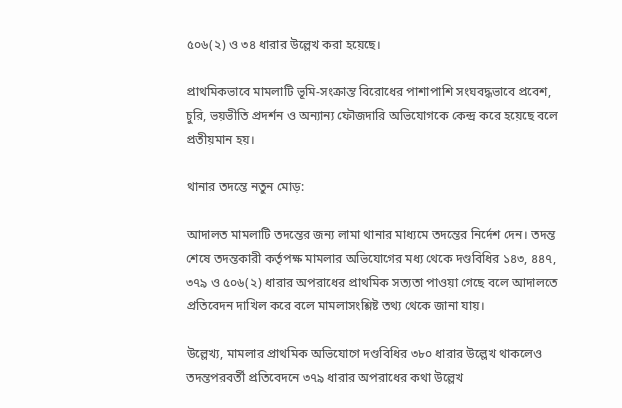৫০৬(২) ও ৩৪ ধারার উল্লেখ করা হয়েছে।

প্রাথমিকভাবে মামলাটি ভূমি-সংক্রান্ত বিরোধের পাশাপাশি সংঘবদ্ধভাবে প্রবেশ, চুরি, ভয়ভীতি প্রদর্শন ও অন্যান্য ফৌজদারি অভিযোগকে কেন্দ্র করে হয়েছে বলে প্রতীয়মান হয়।

থানার তদন্তে নতুন মোড়:

আদালত মামলাটি তদন্তের জন্য লামা থানার মাধ্যমে তদন্তের নির্দেশ দেন। তদন্ত শেষে তদন্তকারী কর্তৃপক্ষ মামলার অভিযোগের মধ্য থেকে দণ্ডবিধির ১৪৩, ৪৪৭, ৩৭৯ ও ৫০৬(২) ধারার অপরাধের প্রাথমিক সত্যতা পাওয়া গেছে বলে আদালতে প্রতিবেদন দাখিল করে বলে মামলাসংশ্লিষ্ট তথ্য থেকে জানা যায়।

উল্লেখ্য, মামলার প্রাথমিক অভিযোগে দণ্ডবিধির ৩৮০ ধারার উল্লেখ থাকলেও তদন্তপরবর্তী প্রতিবেদনে ৩৭৯ ধারার অপরাধের কথা উল্লেখ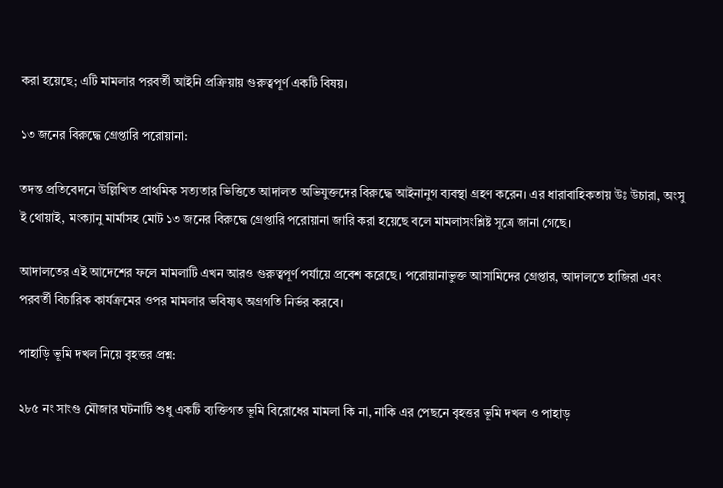করা হয়েছে; এটি মামলার পরবর্তী আইনি প্রক্রিয়ায় গুরুত্বপূর্ণ একটি বিষয়।

১৩ জনের বিরুদ্ধে গ্রেপ্তারি পরোয়ানা:

তদন্ত প্রতিবেদনে উল্লিখিত প্রাথমিক সত্যতার ভিত্তিতে আদালত অভিযুক্তদের বিরুদ্ধে আইনানুগ ব্যবস্থা গ্রহণ করেন। এর ধারাবাহিকতায় উঃ উচারা, অংসু ই থোয়াই, মংক্যানু মার্মাসহ মোট ১৩ জনের বিরুদ্ধে গ্রেপ্তারি পরোয়ানা জারি করা হয়েছে বলে মামলাসংশ্লিষ্ট সূত্রে জানা গেছে।

আদালতের এই আদেশের ফলে মামলাটি এখন আরও গুরুত্বপূর্ণ পর্যায়ে প্রবেশ করেছে। পরোয়ানাভুক্ত আসামিদের গ্রেপ্তার, আদালতে হাজিরা এবং পরবর্তী বিচারিক কার্যক্রমের ওপর মামলার ভবিষ্যৎ অগ্রগতি নির্ভর করবে।

পাহাড়ি ভূমি দখল নিয়ে বৃহত্তর প্রশ্ন:

২৮৫ নং সাংগু মৌজার ঘটনাটি শুধু একটি ব্যক্তিগত ভূমি বিরোধের মামলা কি না, নাকি এর পেছনে বৃহত্তর ভূমি দখল ও পাহাড়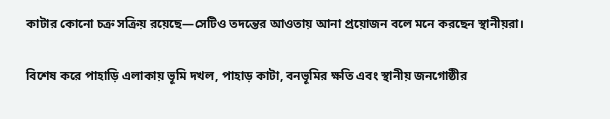কাটার কোনো চক্র সক্রিয় রয়েছে—সেটিও তদন্তের আওতায় আনা প্রয়োজন বলে মনে করছেন স্থানীয়রা।

বিশেষ করে পাহাড়ি এলাকায় ভূমি দখল, পাহাড় কাটা, বনভূমির ক্ষতি এবং স্থানীয় জনগোষ্ঠীর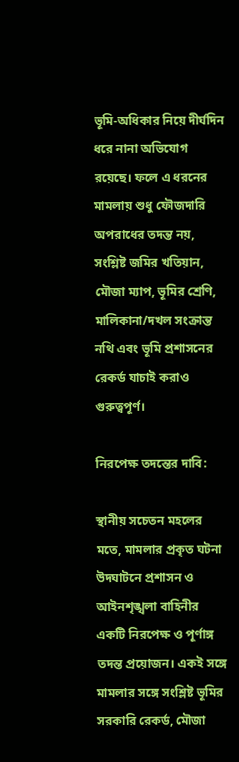ভূমি-অধিকার নিয়ে দীর্ঘদিন ধরে নানা অভিযোগ রয়েছে। ফলে এ ধরনের মামলায় শুধু ফৌজদারি অপরাধের তদন্ত নয়, সংশ্লিষ্ট জমির খতিয়ান, মৌজা ম্যাপ, ভূমির শ্রেণি, মালিকানা/দখল সংক্রান্ত নথি এবং ভূমি প্রশাসনের রেকর্ড যাচাই করাও গুরুত্বপূর্ণ।

নিরপেক্ষ তদন্তের দাবি:

স্থানীয় সচেতন মহলের মতে, মামলার প্রকৃত ঘটনা উদঘাটনে প্রশাসন ও আইনশৃঙ্খলা বাহিনীর একটি নিরপেক্ষ ও পূর্ণাঙ্গ তদন্ত প্রয়োজন। একই সঙ্গে মামলার সঙ্গে সংশ্লিষ্ট ভূমির সরকারি রেকর্ড, মৌজা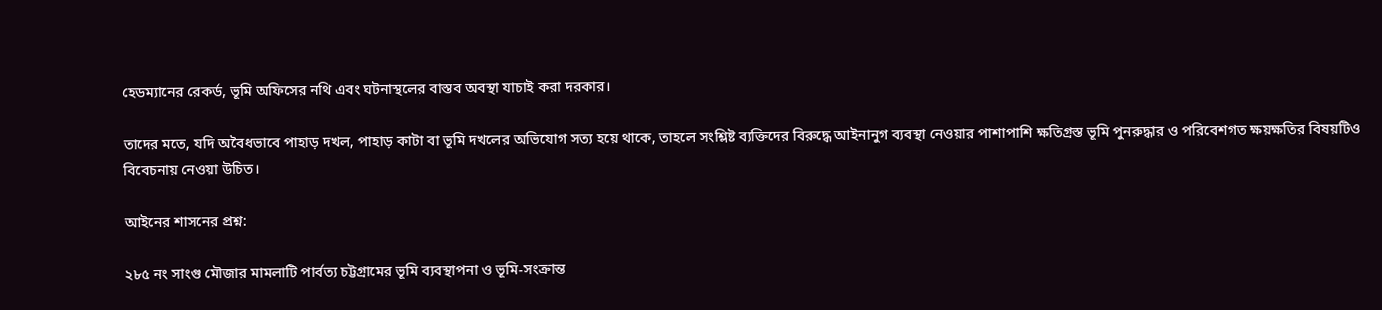হেডম্যানের রেকর্ড, ভূমি অফিসের নথি এবং ঘটনাস্থলের বাস্তব অবস্থা যাচাই করা দরকার।

তাদের মতে, যদি অবৈধভাবে পাহাড় দখল, পাহাড় কাটা বা ভূমি দখলের অভিযোগ সত্য হয়ে থাকে, তাহলে সংশ্লিষ্ট ব্যক্তিদের বিরুদ্ধে আইনানুগ ব্যবস্থা নেওয়ার পাশাপাশি ক্ষতিগ্রস্ত ভূমি পুনরুদ্ধার ও পরিবেশগত ক্ষয়ক্ষতির বিষয়টিও বিবেচনায় নেওয়া উচিত।

আইনের শাসনের প্রশ্ন:

২৮৫ নং সাংগু মৌজার মামলাটি পার্বত্য চট্টগ্রামের ভূমি ব্যবস্থাপনা ও ভূমি-সংক্রান্ত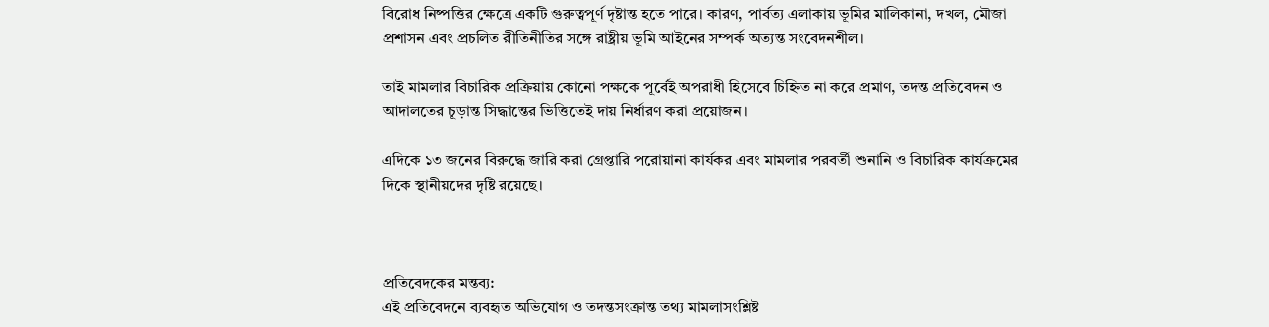বিরোধ নিষ্পত্তির ক্ষেত্রে একটি গুরুত্বপূর্ণ দৃষ্টান্ত হতে পারে। কারণ, পার্বত্য এলাকায় ভূমির মালিকানা, দখল, মৌজা প্রশাসন এবং প্রচলিত রীতিনীতির সঙ্গে রাষ্ট্রীয় ভূমি আইনের সম্পর্ক অত্যন্ত সংবেদনশীল।

তাই মামলার বিচারিক প্রক্রিয়ায় কোনো পক্ষকে পূর্বেই অপরাধী হিসেবে চিহ্নিত না করে প্রমাণ, তদন্ত প্রতিবেদন ও আদালতের চূড়ান্ত সিদ্ধান্তের ভিত্তিতেই দায় নির্ধারণ করা প্রয়োজন।

এদিকে ১৩ জনের বিরুদ্ধে জারি করা গ্রেপ্তারি পরোয়ানা কার্যকর এবং মামলার পরবর্তী শুনানি ও বিচারিক কার্যক্রমের দিকে স্থানীয়দের দৃষ্টি রয়েছে।



প্রতিবেদকের মন্তব্য:
এই প্রতিবেদনে ব্যবহৃত অভিযোগ ও তদন্তসংক্রান্ত তথ্য মামলাসংশ্লিষ্ট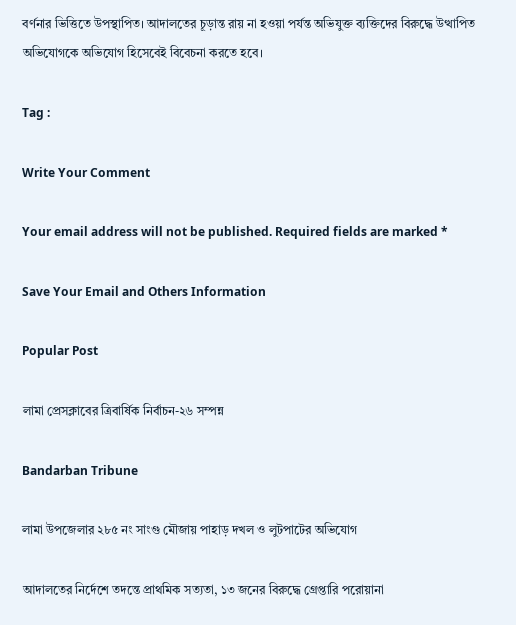বর্ণনার ভিত্তিতে উপস্থাপিত। আদালতের চূড়ান্ত রায় না হওয়া পর্যন্ত অভিযুক্ত ব্যক্তিদের বিরুদ্ধে উত্থাপিত অভিযোগকে অভিযোগ হিসেবেই বিবেচনা করতে হবে।

Tag :

Write Your Comment

Your email address will not be published. Required fields are marked *

Save Your Email and Others Information

Popular Post

লামা প্রেসক্লাবের ত্রিবার্ষিক নির্বাচন-২৬ সম্পন্ন

Bandarban Tribune

লামা উপজেলার ২৮৫ নং সাংগু মৌজায় পাহাড় দখল ও লুটপাটের অভিযোগ

আদালতের নির্দেশে তদন্তে প্রাথমিক সত্যতা, ১৩ জনের বিরুদ্ধে গ্রেপ্তারি পরোয়ানা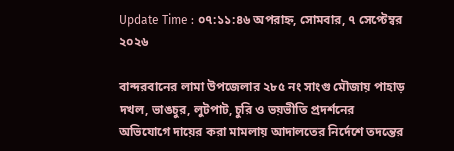Update Time : ০৭:১১:৪৬ অপরাহ্ন, সোমবার, ৭ সেপ্টেম্বর ২০২৬

বান্দরবানের লামা উপজেলার ২৮৫ নং সাংগু মৌজায় পাহাড় দখল, ভাঙচুর, লুটপাট, চুরি ও ভয়ভীতি প্রদর্শনের অভিযোগে দায়ের করা মামলায় আদালতের নির্দেশে তদন্তের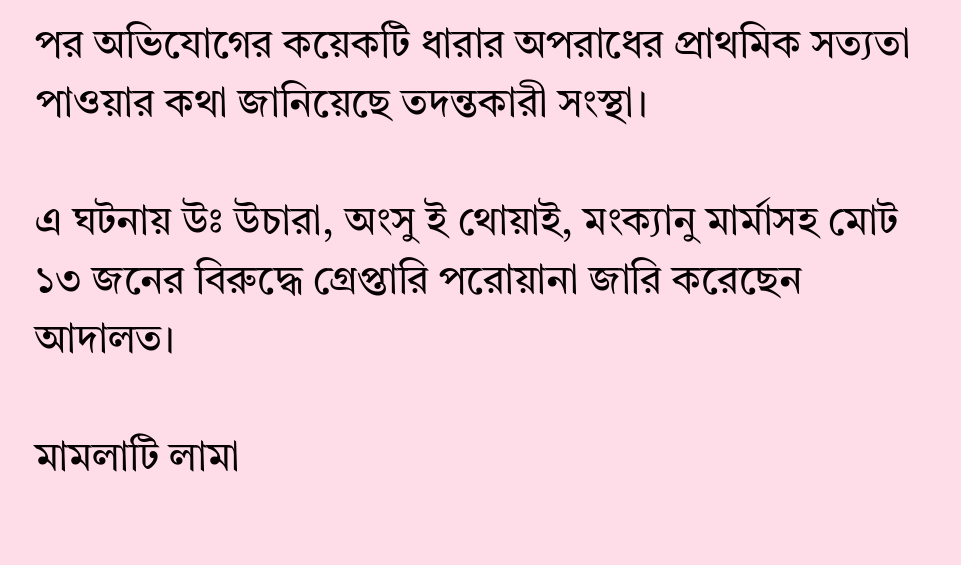পর অভিযোগের কয়েকটি ধারার অপরাধের প্রাথমিক সত্যতা পাওয়ার কথা জানিয়েছে তদন্তকারী সংস্থা।

এ ঘটনায় উঃ উচারা, অংসু ই থোয়াই, মংক্যানু মার্মাসহ মোট ১৩ জনের বিরুদ্ধে গ্রেপ্তারি পরোয়ানা জারি করেছেন আদালত।

মামলাটি লামা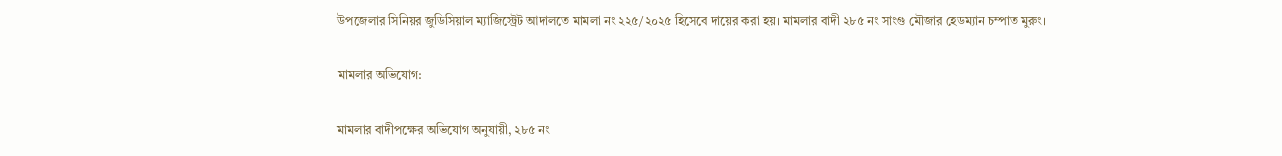উপজেলার সিনিয়র জুডিসিয়াল ম্যাজিস্ট্রেট আদালতে মামলা নং ২২৫/২০২৫ হিসেবে দায়ের করা হয়। মামলার বাদী ২৮৫ নং সাংগু মৌজার হেডম্যান চম্পাত মুরুং।

মামলার অভিযোগ:

মামলার বাদীপক্ষের অভিযোগ অনুযায়ী, ২৮৫ নং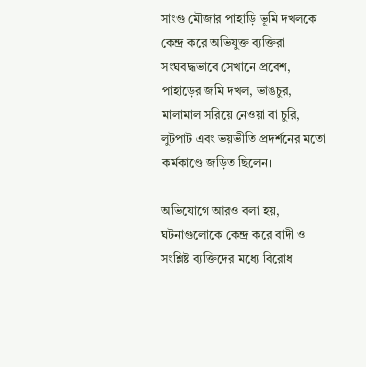সাংগু মৌজার পাহাড়ি ভূমি দখলকে কেন্দ্র করে অভিযুক্ত ব্যক্তিরা সংঘবদ্ধভাবে সেখানে প্রবেশ, পাহাড়ের জমি দখল, ভাঙচুর, মালামাল সরিয়ে নেওয়া বা চুরি, লুটপাট এবং ভয়ভীতি প্রদর্শনের মতো কর্মকাণ্ডে জড়িত ছিলেন।

অভিযোগে আরও বলা হয়, ঘটনাগুলোকে কেন্দ্র করে বাদী ও সংশ্লিষ্ট ব্যক্তিদের মধ্যে বিরোধ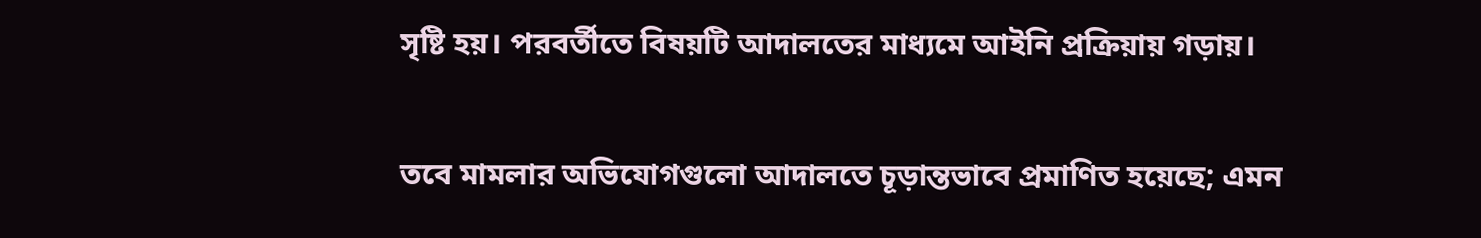সৃষ্টি হয়। পরবর্তীতে বিষয়টি আদালতের মাধ্যমে আইনি প্রক্রিয়ায় গড়ায়।

তবে মামলার অভিযোগগুলো আদালতে চূড়ান্তভাবে প্রমাণিত হয়েছে; এমন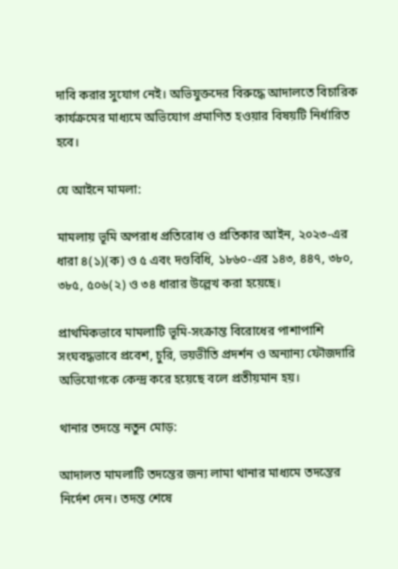দাবি করার সুযোগ নেই। অভিযুক্তদের বিরুদ্ধে আদালতে বিচারিক কার্যক্রমের মাধ্যমে অভিযোগ প্রমাণিত হওয়ার বিষয়টি নির্ধারিত হবে।

যে আইনে মামলা:

মামলায় ভূমি অপরাধ প্রতিরোধ ও প্রতিকার আইন, ২০২৩-এর ধারা ৪(১)(ক) ও ৫ এবং দণ্ডবিধি, ১৮৬০-এর ১৪৩, ৪৪৭, ৩৮০, ৩৮৫, ৫০৬(২) ও ৩৪ ধারার উল্লেখ করা হয়েছে।

প্রাথমিকভাবে মামলাটি ভূমি-সংক্রান্ত বিরোধের পাশাপাশি সংঘবদ্ধভাবে প্রবেশ, চুরি, ভয়ভীতি প্রদর্শন ও অন্যান্য ফৌজদারি অভিযোগকে কেন্দ্র করে হয়েছে বলে প্রতীয়মান হয়।

থানার তদন্তে নতুন মোড়:

আদালত মামলাটি তদন্তের জন্য লামা থানার মাধ্যমে তদন্তের নির্দেশ দেন। তদন্ত শেষে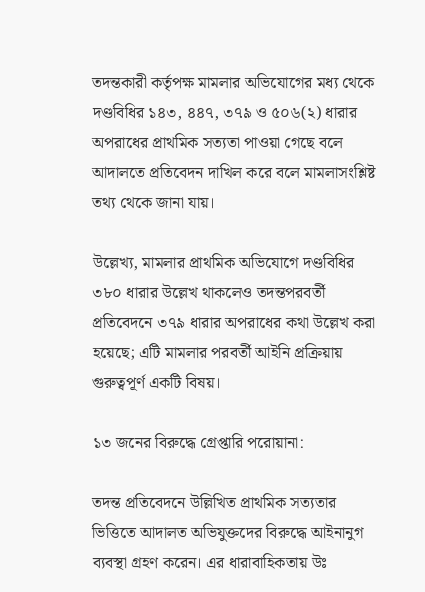তদন্তকারী কর্তৃপক্ষ মামলার অভিযোগের মধ্য থেকে দণ্ডবিধির ১৪৩, ৪৪৭, ৩৭৯ ও ৫০৬(২) ধারার অপরাধের প্রাথমিক সত্যতা পাওয়া গেছে বলে আদালতে প্রতিবেদন দাখিল করে বলে মামলাসংশ্লিষ্ট তথ্য থেকে জানা যায়।

উল্লেখ্য, মামলার প্রাথমিক অভিযোগে দণ্ডবিধির ৩৮০ ধারার উল্লেখ থাকলেও তদন্তপরবর্তী প্রতিবেদনে ৩৭৯ ধারার অপরাধের কথা উল্লেখ করা হয়েছে; এটি মামলার পরবর্তী আইনি প্রক্রিয়ায় গুরুত্বপূর্ণ একটি বিষয়।

১৩ জনের বিরুদ্ধে গ্রেপ্তারি পরোয়ানা:

তদন্ত প্রতিবেদনে উল্লিখিত প্রাথমিক সত্যতার ভিত্তিতে আদালত অভিযুক্তদের বিরুদ্ধে আইনানুগ ব্যবস্থা গ্রহণ করেন। এর ধারাবাহিকতায় উঃ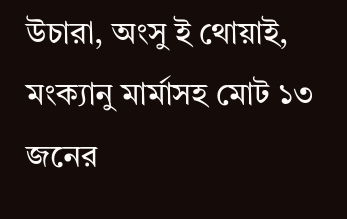উচারা, অংসু ই থোয়াই, মংক্যানু মার্মাসহ মোট ১৩ জনের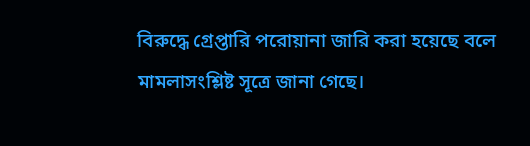বিরুদ্ধে গ্রেপ্তারি পরোয়ানা জারি করা হয়েছে বলে মামলাসংশ্লিষ্ট সূত্রে জানা গেছে।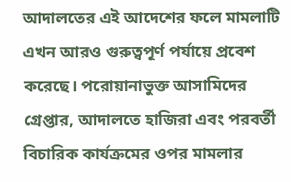আদালতের এই আদেশের ফলে মামলাটি এখন আরও গুরুত্বপূর্ণ পর্যায়ে প্রবেশ করেছে। পরোয়ানাভুক্ত আসামিদের গ্রেপ্তার, আদালতে হাজিরা এবং পরবর্তী বিচারিক কার্যক্রমের ওপর মামলার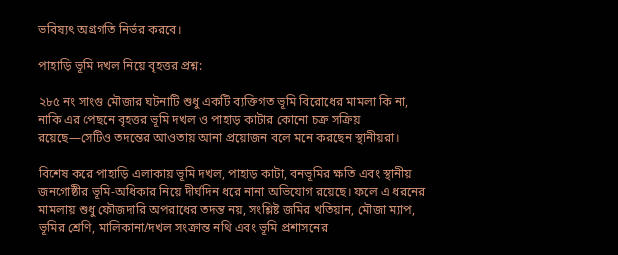ভবিষ্যৎ অগ্রগতি নির্ভর করবে।

পাহাড়ি ভূমি দখল নিয়ে বৃহত্তর প্রশ্ন:

২৮৫ নং সাংগু মৌজার ঘটনাটি শুধু একটি ব্যক্তিগত ভূমি বিরোধের মামলা কি না, নাকি এর পেছনে বৃহত্তর ভূমি দখল ও পাহাড় কাটার কোনো চক্র সক্রিয় রয়েছে—সেটিও তদন্তের আওতায় আনা প্রয়োজন বলে মনে করছেন স্থানীয়রা।

বিশেষ করে পাহাড়ি এলাকায় ভূমি দখল, পাহাড় কাটা, বনভূমির ক্ষতি এবং স্থানীয় জনগোষ্ঠীর ভূমি-অধিকার নিয়ে দীর্ঘদিন ধরে নানা অভিযোগ রয়েছে। ফলে এ ধরনের মামলায় শুধু ফৌজদারি অপরাধের তদন্ত নয়, সংশ্লিষ্ট জমির খতিয়ান, মৌজা ম্যাপ, ভূমির শ্রেণি, মালিকানা/দখল সংক্রান্ত নথি এবং ভূমি প্রশাসনের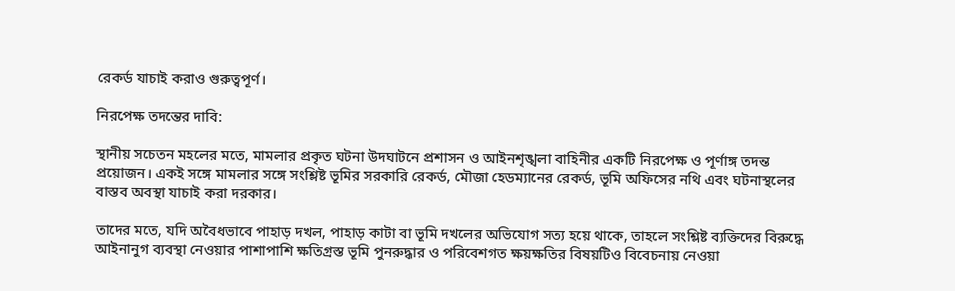রেকর্ড যাচাই করাও গুরুত্বপূর্ণ।

নিরপেক্ষ তদন্তের দাবি:

স্থানীয় সচেতন মহলের মতে, মামলার প্রকৃত ঘটনা উদঘাটনে প্রশাসন ও আইনশৃঙ্খলা বাহিনীর একটি নিরপেক্ষ ও পূর্ণাঙ্গ তদন্ত প্রয়োজন। একই সঙ্গে মামলার সঙ্গে সংশ্লিষ্ট ভূমির সরকারি রেকর্ড, মৌজা হেডম্যানের রেকর্ড, ভূমি অফিসের নথি এবং ঘটনাস্থলের বাস্তব অবস্থা যাচাই করা দরকার।

তাদের মতে, যদি অবৈধভাবে পাহাড় দখল, পাহাড় কাটা বা ভূমি দখলের অভিযোগ সত্য হয়ে থাকে, তাহলে সংশ্লিষ্ট ব্যক্তিদের বিরুদ্ধে আইনানুগ ব্যবস্থা নেওয়ার পাশাপাশি ক্ষতিগ্রস্ত ভূমি পুনরুদ্ধার ও পরিবেশগত ক্ষয়ক্ষতির বিষয়টিও বিবেচনায় নেওয়া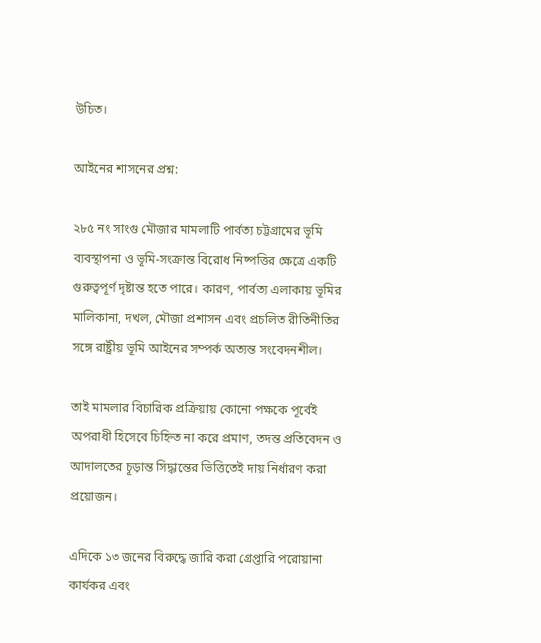উচিত।

আইনের শাসনের প্রশ্ন:

২৮৫ নং সাংগু মৌজার মামলাটি পার্বত্য চট্টগ্রামের ভূমি ব্যবস্থাপনা ও ভূমি-সংক্রান্ত বিরোধ নিষ্পত্তির ক্ষেত্রে একটি গুরুত্বপূর্ণ দৃষ্টান্ত হতে পারে। কারণ, পার্বত্য এলাকায় ভূমির মালিকানা, দখল, মৌজা প্রশাসন এবং প্রচলিত রীতিনীতির সঙ্গে রাষ্ট্রীয় ভূমি আইনের সম্পর্ক অত্যন্ত সংবেদনশীল।

তাই মামলার বিচারিক প্রক্রিয়ায় কোনো পক্ষকে পূর্বেই অপরাধী হিসেবে চিহ্নিত না করে প্রমাণ, তদন্ত প্রতিবেদন ও আদালতের চূড়ান্ত সিদ্ধান্তের ভিত্তিতেই দায় নির্ধারণ করা প্রয়োজন।

এদিকে ১৩ জনের বিরুদ্ধে জারি করা গ্রেপ্তারি পরোয়ানা কার্যকর এবং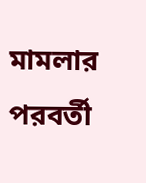মামলার পরবর্তী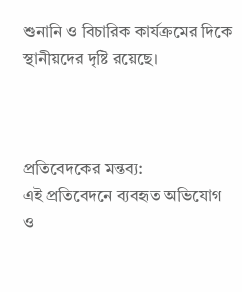শুনানি ও বিচারিক কার্যক্রমের দিকে স্থানীয়দের দৃষ্টি রয়েছে।



প্রতিবেদকের মন্তব্য:
এই প্রতিবেদনে ব্যবহৃত অভিযোগ ও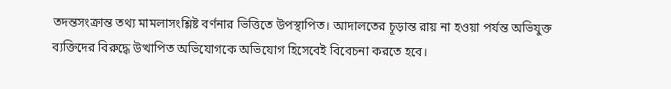তদন্তসংক্রান্ত তথ্য মামলাসংশ্লিষ্ট বর্ণনার ভিত্তিতে উপস্থাপিত। আদালতের চূড়ান্ত রায় না হওয়া পর্যন্ত অভিযুক্ত ব্যক্তিদের বিরুদ্ধে উত্থাপিত অভিযোগকে অভিযোগ হিসেবেই বিবেচনা করতে হবে।